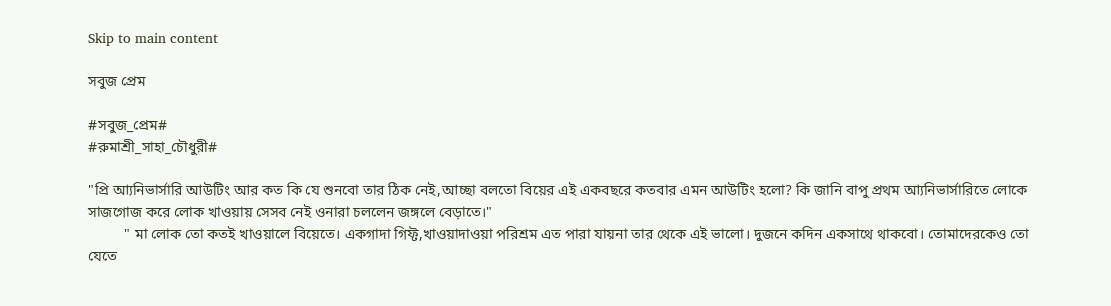Skip to main content

সবুজ প্রেম

#সবুজ_প্রেম#
#রুমাশ্রী_সাহা_চৌধুরী#

"প্রি আ্যনিভার্সারি আউটিং আর কত কি যে শুনবো তার ঠিক নেই,আচ্ছা বলতো বিয়ের এই একবছরে কতবার এমন আউটিং হলো? কি জানি বাপু প্রথম আ্যনিভার্সারিতে লোকে সাজগোজ করে লোক খাওয়ায় সেসব নেই ওনারা চললেন জঙ্গলে বেড়াতে।"
          " মা লোক তো কতই খাওয়ালে বিয়েতে। একগাদা গিফ্ট,খাওয়াদাওয়া পরিশ্রম এত পারা যায়না তার থেকে এই ভালো। দুজনে কদিন একসাথে থাকবো। তোমাদেরকেও তো যেতে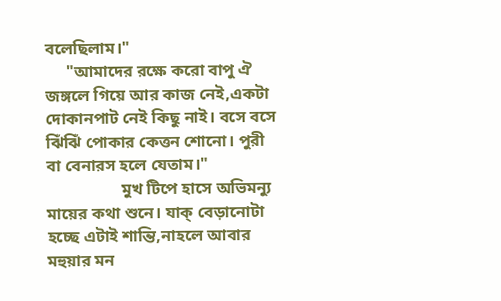বলেছিলাম।"
     "আমাদের রক্ষে করো বাপু ঐ জঙ্গলে গিয়ে আর কাজ নেই,একটা দোকানপাট নেই কিছু নাই। বসে বসে ঝিঁঝিঁ পোকার কেত্তন শোনো। পুরী বা বেনারস হলে যেতাম।"
                  মুখ টিপে হাসে অভিমন‍্যু মায়ের কথা শুনে। যাক্ বেড়ানোটা হচ্ছে এটাই শান্তি,নাহলে আবার মহুয়ার মন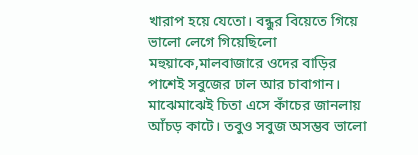খারাপ হয়ে যেতো। বন্ধুর বিয়েতে গিয়ে ভালো লেগে গিয়েছিলো মহুয়াকে,মালবাজারে ওদের বাড়ির পাশেই সবুজের ঢাল আর চাবাগান। মাঝেমাঝেই চিতা এসে কাঁচের জানলায় আঁচড় কাটে। তবুও সবুজ অসম্ভব ভালো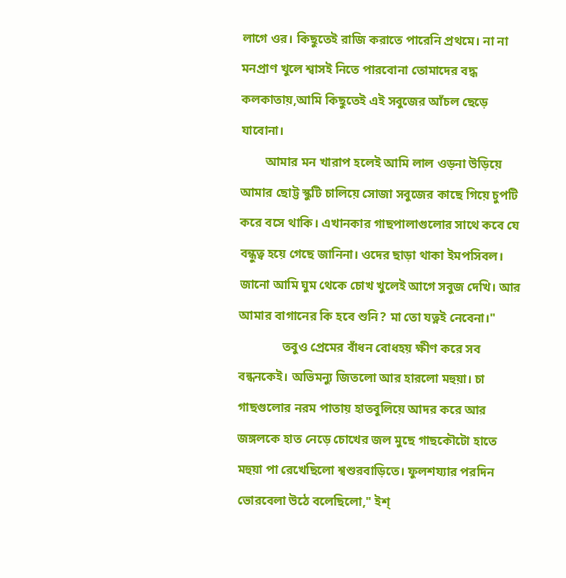লাগে ওর। কিছুতেই রাজি করাতে পারেনি প্রথমে। না না মনপ্রাণ খুলে শ্বাসই নিতে পারবোনা তোমাদের বদ্ধ কলকাতায়,আমি কিছুতেই এই সবুজের আঁচল ছেড়ে যাবোনা।
        আমার মন খারাপ হলেই আমি লাল ওড়না উড়িয়ে আমার ছোট্ট স্কুটি চালিয়ে সোজা সবুজের কাছে গিয়ে চুপটি করে বসে থাকি। এখানকার গাছপালাগুলোর সাথে কবে যে বন্ধুত্ব হয়ে গেছে জানিনা। ওদের ছাড়া থাকা ইমপসিবল। জানো আমি ঘুম থেকে চোখ খুলেই আগে সবুজ দেখি। আর আমার বাগানের কি হবে শুনি? মা তো যত্নই নেবেনা।"
              তবুও প্রেমের বাঁধন বোধহয় ক্ষীণ করে সব বন্ধনকেই। অভিমন‍্যু জিতলো আর হারলো মহুয়া। চা গাছগুলোর নরম পাতায় হাতবুলিয়ে আদর করে আর জঙ্গলকে হাত নেড়ে চোখের জল মুছে গাছকৌটো হাতে মহুয়া পা রেখেছিলো শ্বশুরবাড়িতে। ফুলশয‍্যার পরদিন ভোরবেলা উঠে বলেছিলো," ইশ্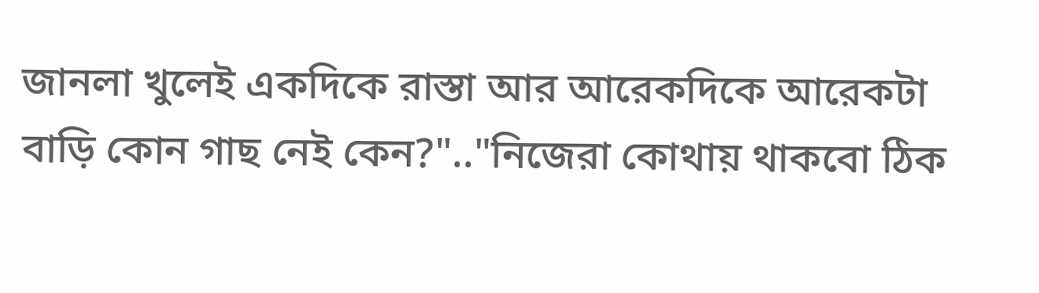জানলা খুলেই একদিকে রাস্তা আর আরেকদিকে আরেকটা বাড়ি কোন গাছ নেই কেন?".."নিজেরা কোথায় থাকবো ঠিক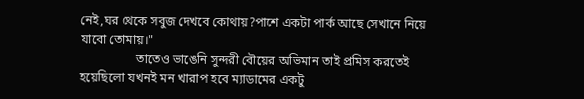নেই,ঘর থেকে সবুজ দেখবে কোথায়?পাশে একটা পার্ক আছে সেখানে নিয়ে যাবো তোমায়।"
                  তাতেও ভাঙেনি সুন্দরী বৌয়ের অভিমান তাই প্রমিস করতেই হয়েছিলো যখনই মন খারাপ হবে ম‍্যাডামের একটু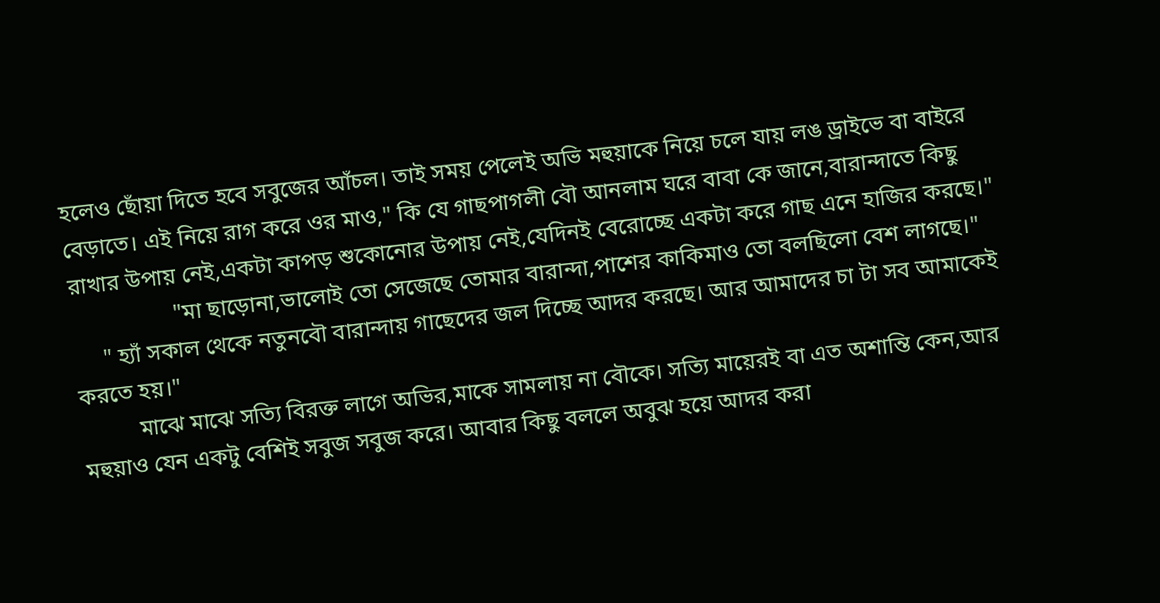হলেও ছোঁয়া দিতে হবে সবুজের আঁচল। তাই সময় পেলেই অভি মহুয়াকে নিয়ে চলে যায় লঙ ড্রাইভে বা বাইরে বেড়াতে। এই নিয়ে রাগ করে ওর মাও," কি যে গাছপাগলী বৌ আনলাম ঘরে বাবা কে জানে,বারান্দাতে কিছু রাখার উপায় নেই,একটা কাপড় শুকোনোর উপায় নেই,যেদিনই বেরোচ্ছে একটা করে গাছ এনে হাজির করছে।"
                  "মা ছাড়োনা,ভালোই তো সেজেছে তোমার বারান্দা,পাশের কাকিমাও তো বলছিলো বেশ লাগছে।"
     " হ‍্যাঁ সকাল থেকে নতুনবৌ বারান্দায় গাছেদের জল দিচ্ছে আদর করছে। আর আমাদের চা টা সব আমাকেই করতে হয়।"
          মাঝে মাঝে সত‍্যি বিরক্ত লাগে অভির,মাকে সামলায় না বৌকে। সত‍্যি মায়েরই বা এত অশান্তি কেন,আর মহুয়াও যেন একটু বেশিই সবুজ সবুজ করে। আবার কিছু বললে অবুঝ হয়ে আদর করা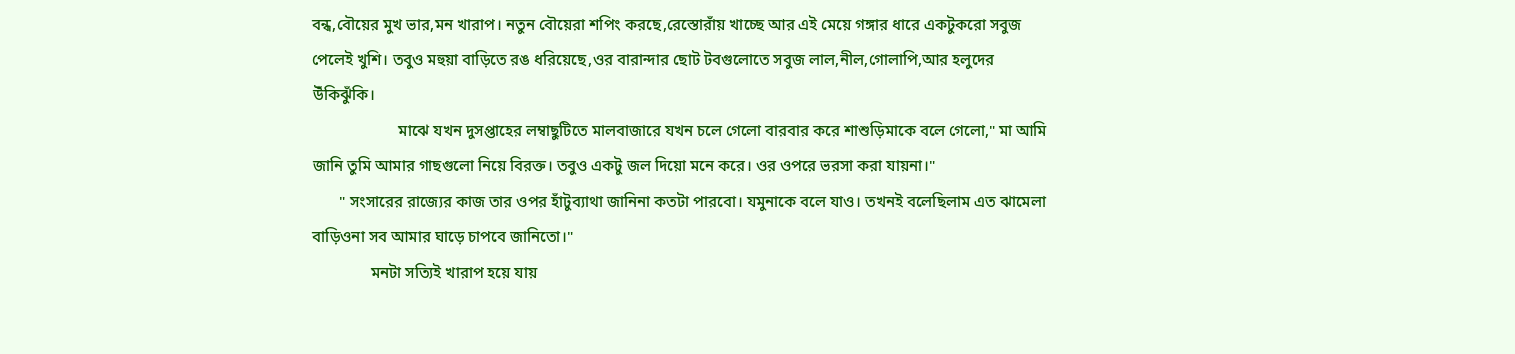বন্ধ,বৌয়ের মুখ ভার,মন খারাপ। নতুন বৌয়েরা শপিং করছে,রেস্তোরাঁয় খাচ্ছে আর এই মেয়ে গঙ্গার ধারে একটুকরো সবুজ পেলেই খুশি। তবুও মহুয়া বাড়িতে রঙ ধরিয়েছে,ওর বারান্দার ছোট টবগুলোতে সবুজ লাল,নীল,গোলাপি,আর হলুদের উঁকিঝুঁকি।
                      মাঝে যখন দুসপ্তাহের লম্বাছুটিতে মালবাজারে যখন চলে গেলো বারবার করে শাশুড়িমাকে বলে গেলো," মা আমি জানি তুমি আমার গাছগুলো নিয়ে বিরক্ত। তবুও একটু জল দিয়ো মনে করে। ওর ওপরে ভরসা করা যায়না।"
       " সংসারের রাজ‍্যের কাজ তার ওপর হাঁটুব‍্যাথা জানিনা কতটা পারবো। যমুনাকে বলে যাও। তখনই বলেছিলাম এত ঝামেলা বাড়িওনা সব আমার ঘাড়ে চাপবে জানিতো।"
               মনটা সত‍্যিই খারাপ হয়ে যায়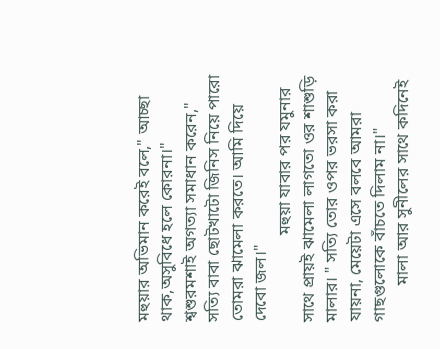মহুয়ার অভিমান করেই বলে," আচ্ছা থাক,অসুবিধে হলে কোরনা।" শ্বশুরমশাই অগত‍্যা সমাধান করেন," সত‍্যি বাবা ছোটখাটো জিনিস নিয়ে পারো তোমরা ঝামেলা করতে। আমি দিয়ে দেবো জল।"
                     মহুয়া যাবার পর যমুনার সাথে প্রায়ই ঝামেলা লাগতো ওর শাশুড়ি মালার। " সত‍্যি তোর ওপর ভরসা করা যায়না, মেয়েটা এসে বলবে আমরা গাছগুলোকে বাঁচতে দিলাম না।"
         মালা আর সুনীলের সাথে কদিনেই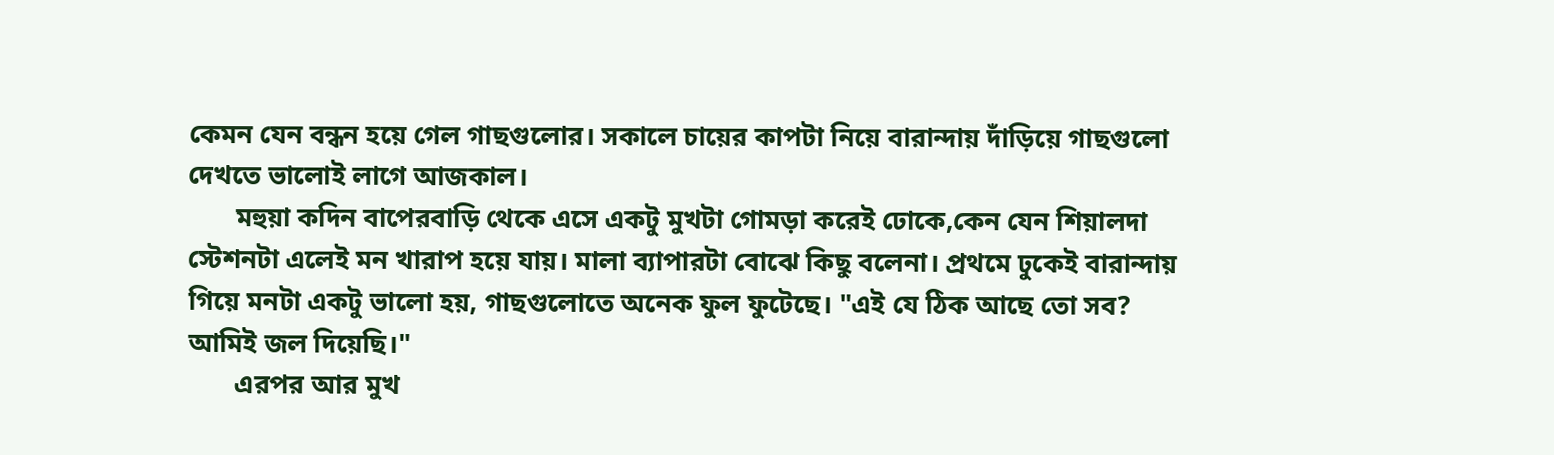কেমন যেন বন্ধন হয়ে গেল গাছগুলোর। সকালে চায়ের কাপটা নিয়ে বারান্দায় দাঁড়িয়ে গাছগুলো দেখতে ভালোই লাগে আজকাল।
       মহুয়া কদিন বাপেরবাড়ি থেকে এসে একটু মুখটা গোমড়া করেই ঢোকে,কেন যেন শিয়ালদা স্টেশনটা এলেই মন খারাপ হয়ে যায়। মালা ব‍্যাপারটা বোঝে কিছু বলেনা। প্রথমে ঢুকেই বারান্দায় গিয়ে মনটা একটু ভালো হয়, গাছগুলোতে অনেক ফুল ফুটেছে। "এই যে ঠিক আছে তো সব? আমিই জল দিয়েছি।"
       এরপর আর মুখ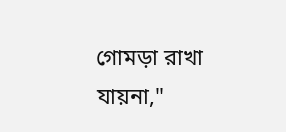গোমড়া রাখা যায়না,"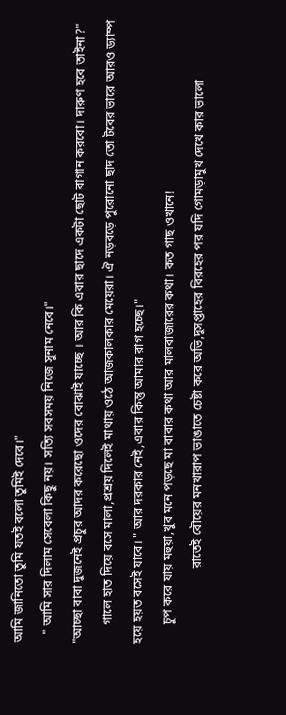আমি জানিতো তুমি যতই বলো তুমিই দেবে।"
   " আমি সার দিলাম সেবেলা কিছু নয়। সত‍্যি সবসময় নিজে সুনাম নেবে।"
"আচ্ছা বাবা দুজনেই প্রচুর আদর করেছো ওদের বোঝাই যাচ্ছে । আর কি এবার ছাদে একটা ছোট বাগান করবো। দারুণ হবে তাইনা?"
      গালে হাত দিয়ে বসে মালা,প্রশ্রয় দিলেই মাথায় ওঠে আজকালকার মেয়েরা। ঐ নড়বড়ে পুরোনো ছাদ তো টবের ভারে আরও ড‍্যাম্প হয়ে হয়ত বসেই যাবে। " আর দরকার নেই,এবার কিন্তু আমার রাগ হচ্ছে।"
      চুপ করে যায় মহুয়া,খুব মনে পড়ছে মা বাবার কথা আর মালবাজারের কথা। কত গাছ ওখানে!
                        রাতেই বৌয়ের মনখারাপ ভাঙাতে চেষ্টা করে অভি,দুসপ্তাহের বিরহের পর যদি গোমড়ামুখ দেখে কার ভালো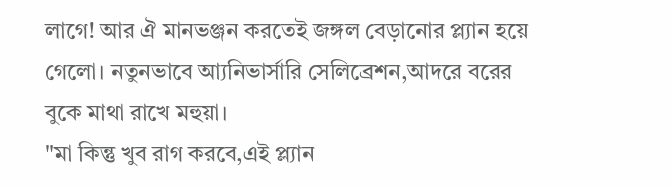লাগে! আর ঐ মানভঞ্জন করতেই জঙ্গল বেড়ানোর প্ল‍্যান হয়ে গেলো। নতুনভাবে আ্যনিভার্সারি সেলিব্রেশন,আদরে বরের বুকে মাথা রাখে মহুয়া।
"মা কিন্তু খুব রাগ করবে,এই প্ল‍্যান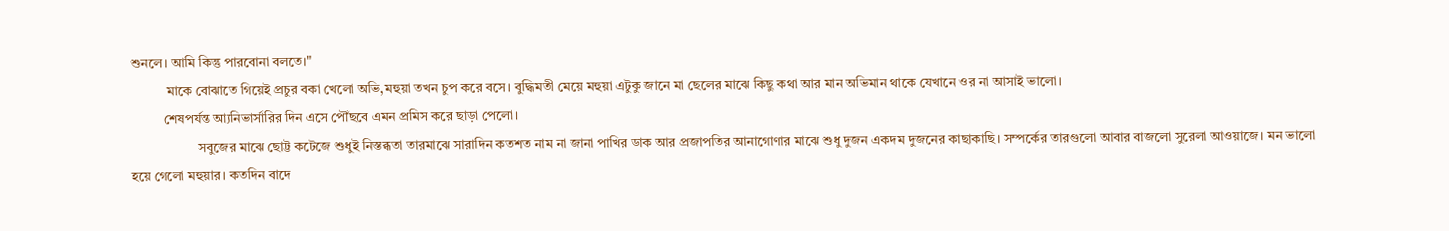শুনলে। আমি কিন্তু পারবোনা বলতে।"
           মাকে বোঝাতে গিয়েই প্রচুর বকা খেলো অভি,মহুয়া তখন চুপ করে বসে। বুদ্ধিমতী মেয়ে মহুয়া এটুকু জানে মা ছেলের মাঝে কিছু কথা আর মান অভিমান থাকে যেখানে ওর না আসাই ভালো।
          শেষপর্যন্ত আ্যনিভার্সারির দিন এসে পৌঁছবে এমন প্রমিস করে ছাড়া পেলো।
                    সবুজের মাঝে ছোট্ট কটেজে শুধুই নিস্তব্ধতা তারমাঝে সারাদিন কতশত নাম না জানা পাখির ডাক আর প্রজাপতির আনাগোণার মাঝে শুধু দুজন একদম দুজনের কাছাকাছি। সম্পর্কের তারগুলো আবার বাজলো সুরেলা আওয়াজে। মন ভালো হয়ে গেলো মহুয়ার। কতদিন বাদে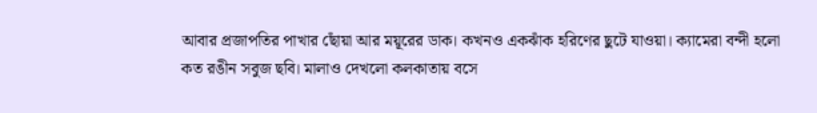আবার প্রজাপতির পাখার ছোঁয়া আর ময়ূরের ডাক। কখনও একঝাঁক হরিণের ছুটে যাওয়া। ক‍্যামেরা বন্দী হলো কত রঙীন সবুজ ছবি। মালাও দেখলো কলকাতায় বসে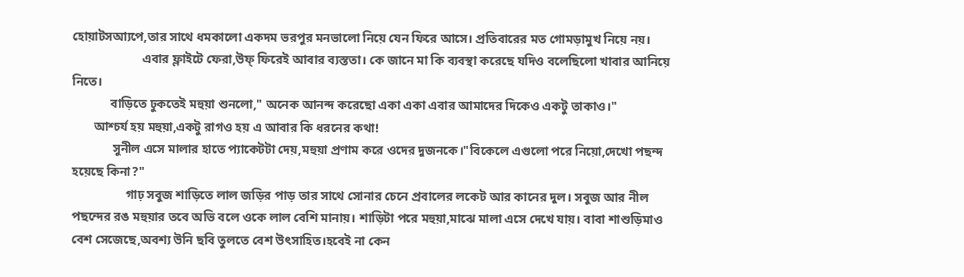হোয়াটসআ্যপে,তার সাথে ধমকালো একদম ভরপুর মনভালো নিয়ে যেন ফিরে আসে। প্রতিবারের মত গোমড়ামুখ নিয়ে নয়।
                      এবার ফ্লাইটে ফেরা,উফ্ ফিরেই আবার ব‍্যস্ততা। কে জানে মা কি ব‍্যবস্থা করেছে যদিও বলেছিলো খাবার আনিয়ে নিতে।
            বাড়িতে ঢুকতেই মহুয়া শুনলো," অনেক আনন্দ করেছো একা একা এবার আমাদের দিকেও একটু তাকাও।"
       আশ্চর্য হয় মহুয়া,একটু রাগও হয় এ আবার কি ধরনের কথা!
             সুনীল এসে মালার হাতে প‍্যাকেটটা দেয়,মহুয়া প্রণাম করে ওদের দুজনকে।"বিকেলে এগুলো পরে নিয়ো,দেখো পছন্দ হয়েছে কিনা?"
                 গাঢ় সবুজ শাড়িতে লাল জড়ির পাড় তার সাথে সোনার চেনে প্রবালের লকেট আর কানের দুল। সবুজ আর নীল পছন্দের রঙ মহুয়ার তবে অভি বলে ওকে লাল বেশি মানায়। শাড়িটা পরে মহুয়া,মাঝে মালা এসে দেখে যায়। বাবা শাশুড়িমাও বেশ সেজেছে,অবশ‍্য উনি ছবি তুলতে বেশ উৎসাহিত।হবেই না কেন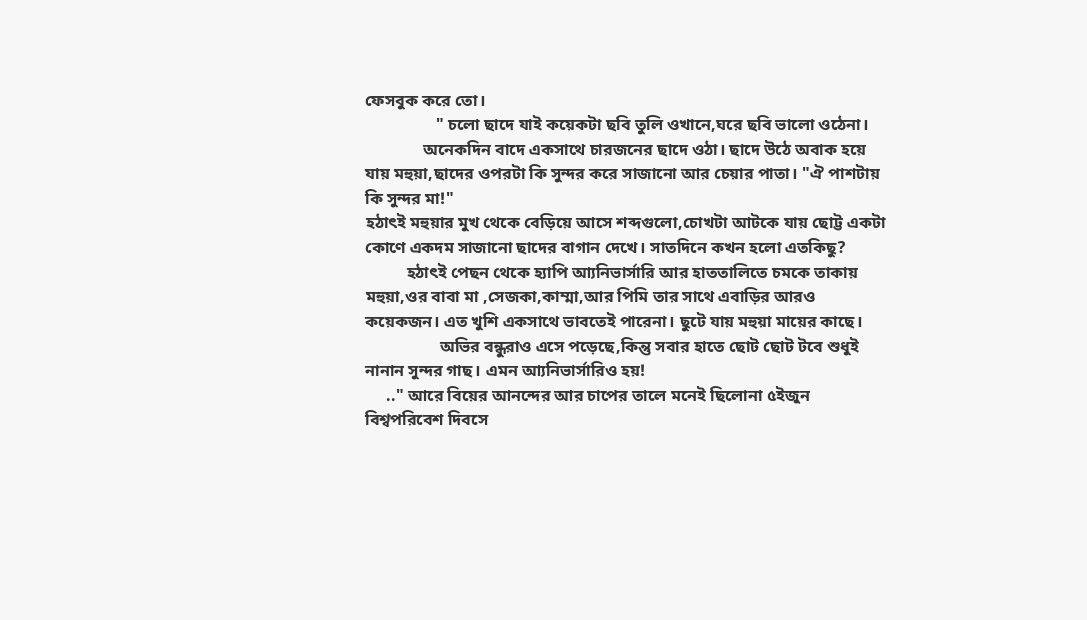ফেসবুক করে তো।
                 " চলো ছাদে যাই কয়েকটা ছবি তুলি ওখানে,ঘরে ছবি ভালো ওঠেনা।
              অনেকদিন বাদে একসাথে চারজনের ছাদে ওঠা। ছাদে উঠে অবাক হয়ে যায় মহুয়া,ছাদের ওপরটা কি সুন্দর করে সাজানো আর চেয়ার পাতা। "ঐ পাশটায় কি সুন্দর মা!"
হঠাৎই মহুয়ার মুখ থেকে বেড়িয়ে আসে শব্দগুলো,চোখটা আটকে যায় ছোট্ট একটা কোণে একদম সাজানো ছাদের বাগান দেখে। সাতদিনে কখন হলো এতকিছু?
          হঠাৎই পেছন থেকে হ‍্যাপি আ্যনিভার্সারি আর হাততালিতে চমকে তাকায় মহুয়া,ওর বাবা মা ,সেজকা,কাম্মা,আর পিমি তার সাথে এবাড়ির আরও কয়েকজন। এত খুশি একসাথে ভাবতেই পারেনা। ছুটে যায় মহুয়া মায়ের কাছে।
                  অভির বন্ধুরাও এসে পড়েছে,কিন্তু সবার হাতে ছোট ছোট টবে শুধুই নানান সুন্দর গাছ। এমন আ্যনিভার্সারিও হয়!
     .." আরে বিয়ের আনন্দের আর চাপের তালে মনেই ছিলোনা ৫ইজুন বিশ্বপরিবেশ দিবসে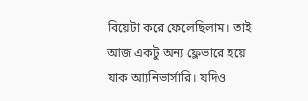বিয়েটা করে ফেলেছিলাম। তাই আজ একটু অন‍্য ফ্লেভারে হয়ে যাক আ্যনিভার্সারি। যদিও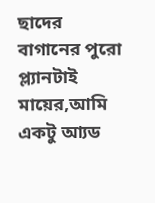ছাদের বাগানের পুরো প্ল্যানটাই মায়ের,আমি একটু আ্যড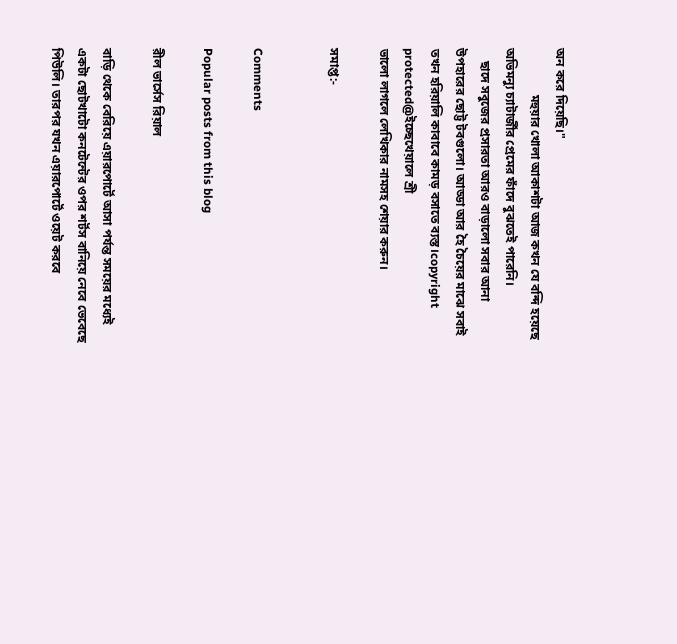অন করে দিয়েছি।"
               মহুয়ার খোলা আকাশটা আজ কখন যে বন্দি হয়েছে অভিমন‍্যু চ‍্যাটার্জীর প্রেমের ফাঁদে বুঝতেই পারেনি।
    ছাদে সবুজের প্রসারতা আরও বাড়ালো সবার আনা উপহারের ছোট্ট টবগুলো। আড্ডা আর হৈ চৈয়ের মাঝে সবাই তখন হরিয়ালি কাবাবে কামড় বসাতে ব‍্যস্ত।copyright protected@ইচ্ছেখেয়ালে শ্রী
ভালো লাগলে লেখিকার নামসহ শেয়ার করুন।

সমাপ্ত:-


Comments

Popular posts from this blog

রীল ভার্সেস রিয়াল

বাড়ি থেকে বেরিয়ে এয়ারপোর্টে আসা পর্যন্ত সময়ের মধ‍্যেই একটা ছোটখাটো কনটেন্টের ওপর শর্টস বানিয়ে নেবে ভেবেছে পিউলি। তারপর যখন এয়ারপোর্টে ওয়েট করবে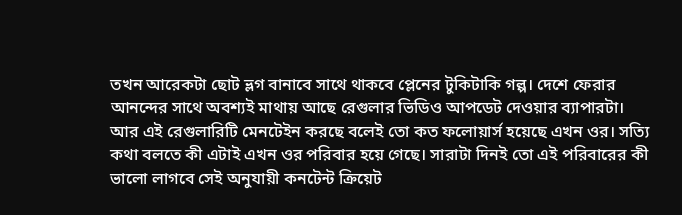তখন আরেকটা ছোট ভ্লগ বানাবে সাথে থাকবে প্লেনের টুকিটাকি গল্প। দেশে ফেরার আনন্দের সাথে অবশ‍্যই মাথায় আছে রেগুলার ভিডিও আপডেট দেওয়ার ব‍্যাপারটা। আর এই রেগুলারিটি মেনটেইন করছে বলেই তো কত ফলোয়ার্স হয়েছে এখন ওর। সত‍্যি কথা বলতে কী এটাই এখন ওর পরিবার হয়ে গেছে। সারাটা দিনই তো এই পরিবারের কী ভালো লাগবে সেই অনুযায়ী কনটেন্ট ক্রিয়েট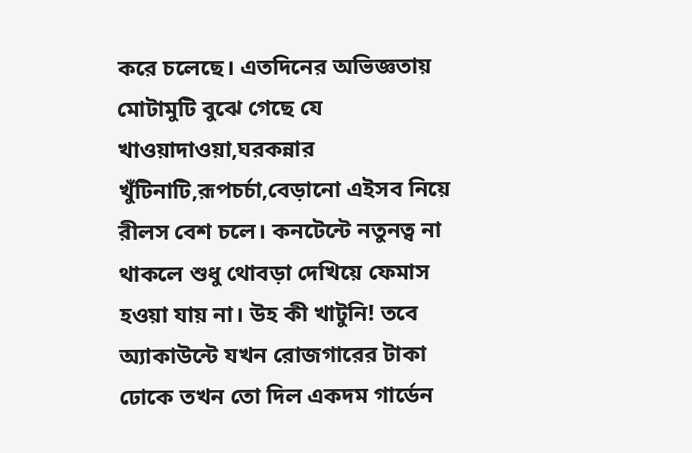করে চলেছে। এতদিনের অভিজ্ঞতায় মোটামুটি বুঝে গেছে যে খাওয়াদাওয়া,ঘরকন্নার খুঁটিনাটি,রূপচর্চা,বেড়ানো এইসব নিয়ে রীলস বেশ চলে। কনটেন্টে নতুনত্ব না থাকলে শুধু থোবড়া দেখিয়ে ফেমাস হওয়া যায় না। উহ কী খাটুনি! তবে অ্যাকাউন্টে যখন রোজগারের টাকা ঢোকে তখন তো দিল একদম গার্ডেন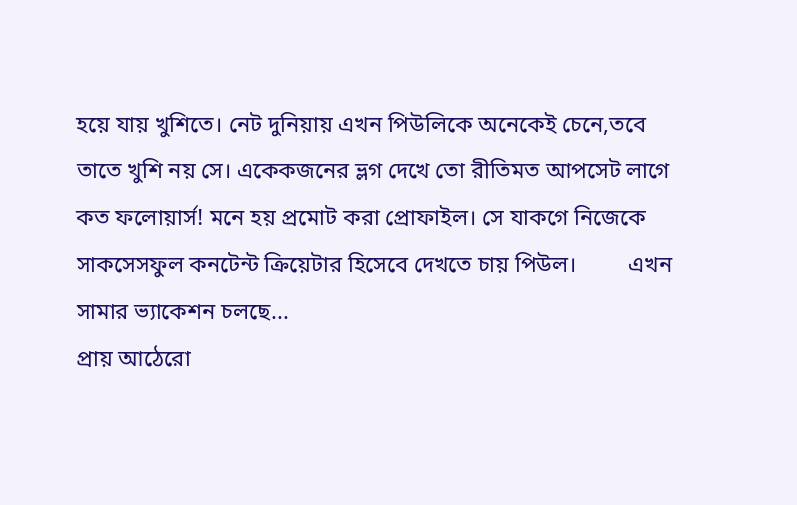হয়ে যায় খুশিতে। নেট দুনিয়ায় এখন পিউলিকে অনেকেই চেনে,তবে তাতে খুশি নয় সে। একেকজনের ভ্লগ দেখে তো রীতিমত আপসেট লাগে কত ফলোয়ার্স! মনে হয় প্রমোট করা প্রোফাইল। সে যাকগে নিজেকে সাকসেসফুল কনটেন্ট ক্রিয়েটার হিসেবে দেখতে চায় পিউল।         এখন সামার ভ‍্যাকেশন চলছে...
প্রায় আঠেরো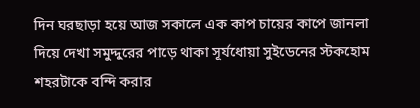দিন ঘরছাড়া হয়ে আজ সকালে এক কাপ চায়ের কাপে জানলা দিয়ে দেখা সমুদ্দুরের পাড়ে থাকা সূর্যধোয়া সুইডেনের স্টকহোম শহরটাকে বন্দি করার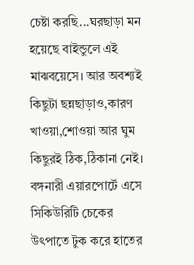চেষ্টা করছি...ঘরছাড়া মন হয়েছে বাইন্ডুলে এই মাঝবয়েসে। আর অবশ্যই কিছুটা ছন্নছাড়াও,কারণ খাওয়া,শোওয়া আর ঘুম কিছুরই ঠিক,ঠিকানা নেই। বঙ্গনারী এয়ারপোর্টে এসে সিকিউরিটি চেকের উৎপাতে টুক করে হাতের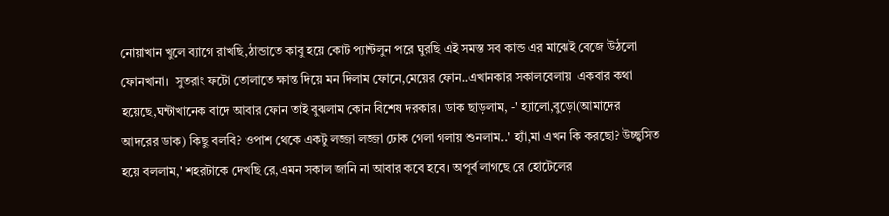নোয়াখান খুলে ব‍্যাগে রাখছি,ঠান্ডাতে কাবু হয়ে কোট প‍্যান্টলুন পরে ঘুরছি এই সমস্ত সব কান্ড এর মাঝেই বেজে উঠলো ফোনখানা।  সুতরাং ফটো তোলাতে ক্ষান্ত দিয়ে মন দিলাম ফোনে,মেয়ের ফোন..এখানকার সকালবেলায়  একবার কথা হয়েছে,ঘন্টাখানেক বাদে আবার ফোন তাই বুঝলাম কোন বিশেষ দরকার। ডাক ছাড়লাম, -' হ‍্যালো,বুড়ো(আমাদের আদরের ডাক) কিছু বলবি? ওপাশ থেকে একটু লজ্জা লজ্জা ঢোক গেলা গলায় শুনলাম..' হ‍্যাঁ,মা এখন কি করছো? উচ্ছ্বসিত হয়ে বললাম,' শহরটাকে দেখছি রে,এমন সকাল জানি না আবার কবে হবে। অপূর্ব লাগছে রে হোটেলের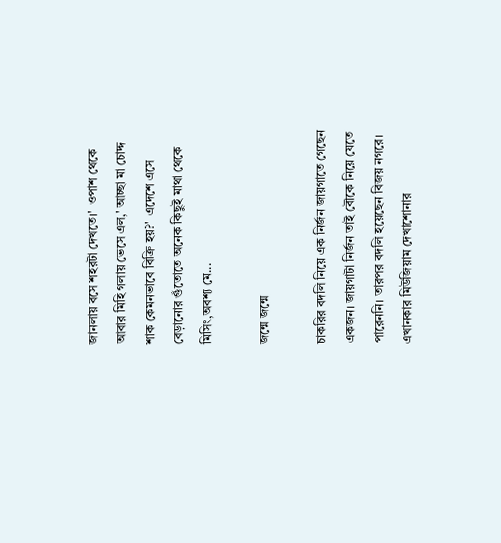জানলায় বসে শহরটা দেখতে।'  ওপাশ থেকে আবার মিহি গলায় ভেসে এল,' আচ্ছা মা চোদ্দ শাক কেমনভাবে বিক্রি হয়?'  এদেশে এসে বেড়ানোর গুঁতোতে অনেক কিছুই মাথা থেকে মিসিং,অবশ‍্য মে...

জন্মে জন্মে

চাকরির বদলি নিয়ে এক নির্জন জায়গাতে গেছেন একজন। জায়গাটা নির্জন তাই বৌকে নিয়ে যেতে পারেননি। তারপর বদলি হয়েছেন বিজয় নগরে। এখানকার মিউজিয়াম দেখাশোনার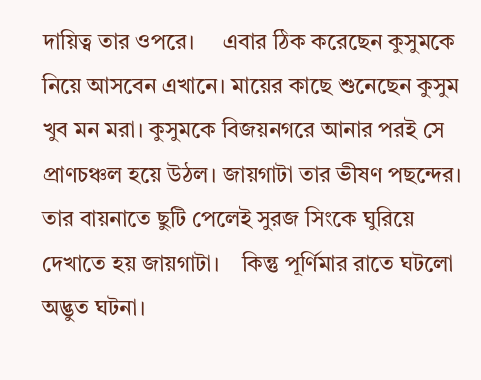দায়িত্ব তার ওপরে।     এবার ঠিক করেছেন কুসুমকে নিয়ে আসবেন এখানে। মায়ের কাছে শুনেছেন কুসুম খুব মন মরা। কুসুমকে বিজয়নগরে আনার পরই সে প্রাণচঞ্চল হয়ে উঠল। জায়গাটা তার ভীষণ পছন্দের। তার বায়নাতে ছুটি পেলেই সুরজ সিংকে ঘুরিয়ে দেখাতে হয় জায়গাটা।    কিন্তু পূর্ণিমার রাতে ঘটলো অদ্ভুত ঘটনা।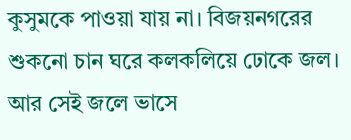কুসুমকে পাওয়া যায় না। বিজয়নগরের শুকনো চান ঘরে কলকলিয়ে ঢোকে জল। আর সেই জলে ভাসে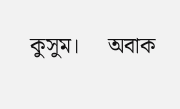কুসুম।     অবাক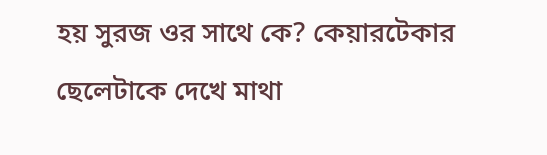হয় সুরজ ওর সাথে কে? কেয়ারটেকার ছেলেটাকে দেখে মাথা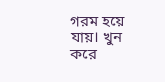গরম হয়ে যায়। খুন করে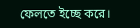ফেলতে ইচ্ছে করে।